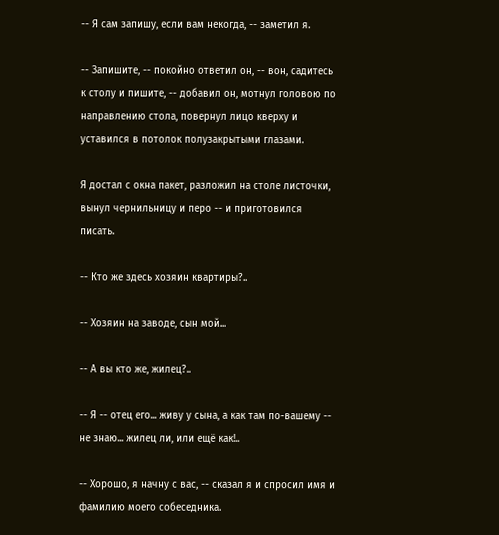-- Я сам запишу, если вам некогда, -- заметил я.

-- Запишите, -- покойно ответил он, -- вон, садитесь к столу и пишите, -- добавил он, мотнул головою по направлению стола, повернул лицо кверху и уставился в потолок полузакрытыми глазами.

Я достал с окна пакет, разложил на столе листочки, вынул чернильницу и перо -- и приготовился писать.

-- Кто же здесь хозяин квартиры?..

-- Хозяин на заводе, сын мой...

-- А вы кто же, жилец?..

-- Я -- отец его... живу у сына, а как там по-вашему -- не знаю... жилец ли, или ещё как!..

-- Хорошо, я начну с вас, -- сказал я и спросил имя и фамилию моего собеседника.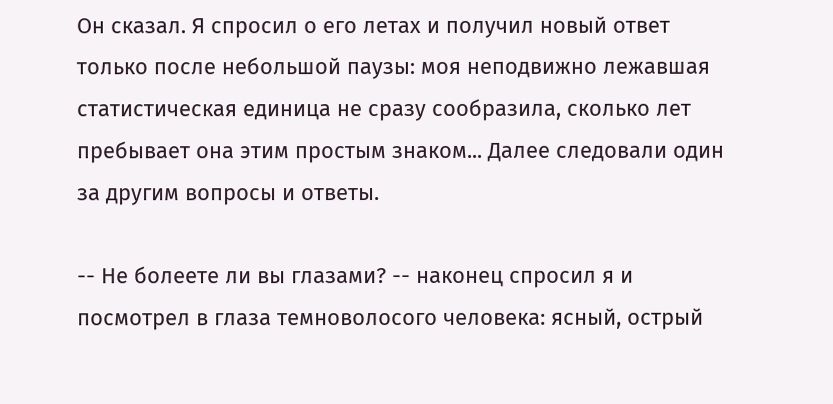Он сказал. Я спросил о его летах и получил новый ответ только после небольшой паузы: моя неподвижно лежавшая статистическая единица не сразу сообразила, сколько лет пребывает она этим простым знаком... Далее следовали один за другим вопросы и ответы.

-- Не болеете ли вы глазами? -- наконец спросил я и посмотрел в глаза темноволосого человека: ясный, острый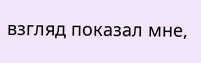взгляд показал мне,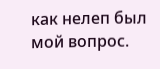как нелеп был мой вопрос.